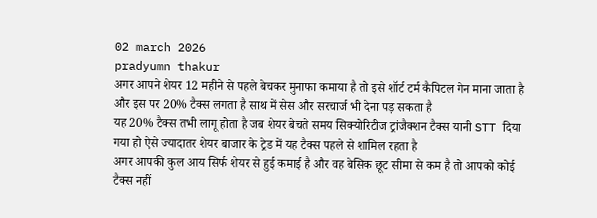02 march 2026
pradyumn thakur
अगर आपने शेयर 12 महीने से पहले बेचकर मुनाफा कमाया है तो इसे शॉर्ट टर्म कैपिटल गेन माना जाता है और इस पर 20% टैक्स लगता है साथ में सेस और सरचार्ज भी देना पड़ सकता है
यह 20% टैक्स तभी लागू होता है जब शेयर बेचते समय सिक्योरिटीज ट्रांजैक्शन टैक्स यानी STT दिया गया हो ऐसे ज्यादातर शेयर बाजार के ट्रेड में यह टैक्स पहले से शामिल रहता है
अगर आपकी कुल आय सिर्फ शेयर से हुई कमाई है और वह बेसिक छूट सीमा से कम है तो आपको कोई टैक्स नहीं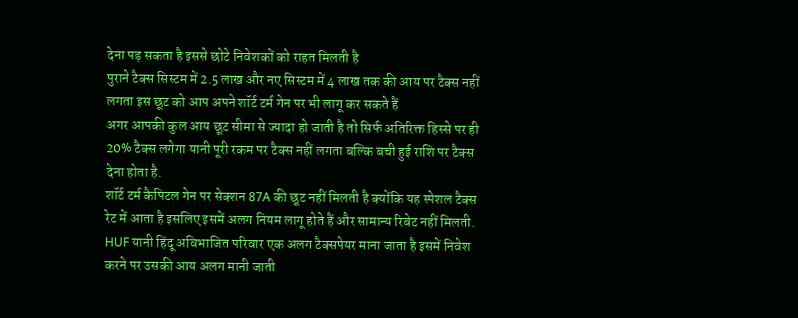देना पड़ सकता है इससे छोटे निवेशकों को राहत मिलती है
पुराने टैक्स सिस्टम में 2.5 लाख और नए सिस्टम में 4 लाख तक की आय पर टैक्स नहीं लगता इस छूट को आप अपने शॉर्ट टर्म गेन पर भी लागू कर सकते हैं
अगर आपकी कुल आय छूट सीमा से ज्यादा हो जाती है तो सिर्फ अतिरिक्त हिस्से पर ही 20% टैक्स लगेगा यानी पूरी रकम पर टैक्स नहीं लगता बल्कि बची हुई राशि पर टैक्स देना होता है.
शॉर्ट टर्म कैपिटल गेन पर सेक्शन 87A की छूट नहीं मिलती है क्योंकि यह स्पेशल टैक्स रेट में आता है इसलिए इसमें अलग नियम लागू होते हैं और सामान्य रिबेट नहीं मिलती.
HUF यानी हिंदू अविभाजित परिवार एक अलग टैक्सपेयर माना जाता है इसमें निवेश करने पर उसकी आय अलग मानी जाती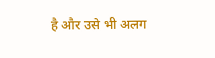है और उसे भी अलग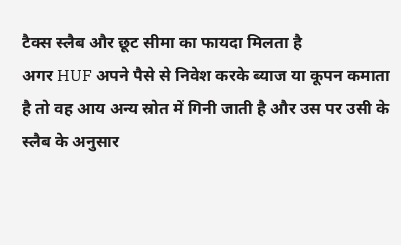टैक्स स्लैब और छूट सीमा का फायदा मिलता है
अगर HUF अपने पैसे से निवेश करके ब्याज या कूपन कमाता है तो वह आय अन्य स्रोत में गिनी जाती है और उस पर उसी के स्लैब के अनुसार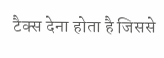टैक्स देना होता है जिससे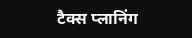टैक्स प्लानिंग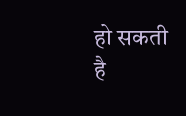हो सकती है